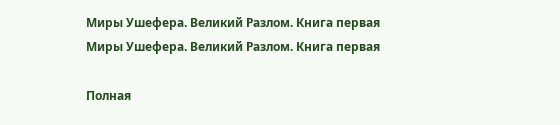Миры Ушефера. Великий Разлом. Книга первая
Миры Ушефера. Великий Разлом. Книга первая

Полная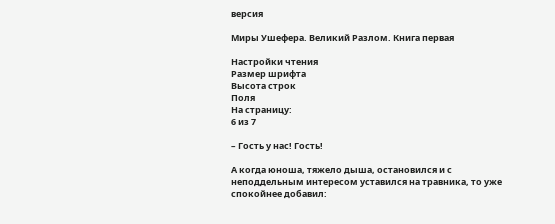версия

Миры Ушефера. Великий Разлом. Книга первая

Настройки чтения
Размер шрифта
Высота строк
Поля
На страницу:
6 из 7

– Гость у нас! Гость!

А когда юноша, тяжело дыша, остановился и с неподдельным интересом уставился на травника, то уже спокойнее добавил: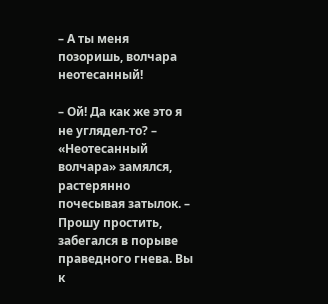– А ты меня позоришь, волчара неотесанный!

– Ой! Да как же это я не углядел-то? – «Неотесанный волчара» замялся, растерянно почесывая затылок. – Прошу простить, забегался в порыве праведного гнева. Вы к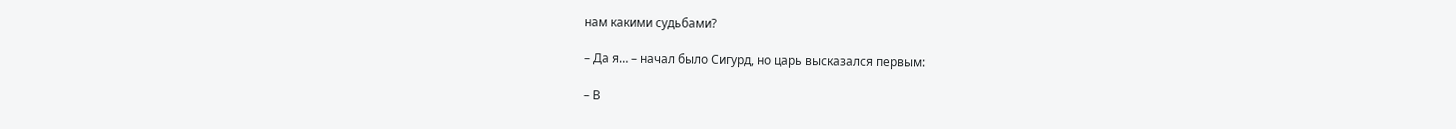нам какими судьбами?

– Да я… – начал было Сигурд, но царь высказался первым:

– В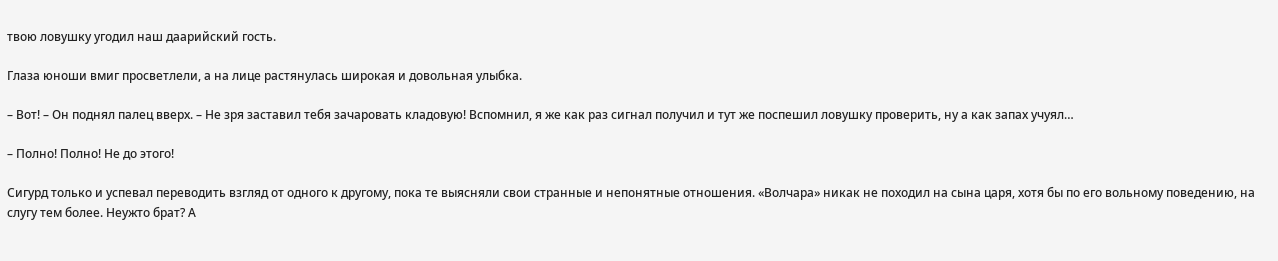твою ловушку угодил наш даарийский гость.

Глаза юноши вмиг просветлели, а на лице растянулась широкая и довольная улыбка.

– Вот! – Он поднял палец вверх. – Не зря заставил тебя зачаровать кладовую! Вспомнил, я же как раз сигнал получил и тут же поспешил ловушку проверить, ну а как запах учуял…

– Полно! Полно! Не до этого!

Сигурд только и успевал переводить взгляд от одного к другому, пока те выясняли свои странные и непонятные отношения. «Волчара» никак не походил на сына царя, хотя бы по его вольному поведению, на слугу тем более. Неужто брат? А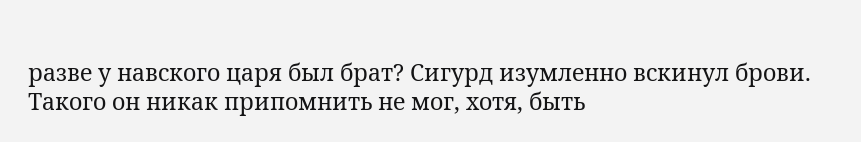разве у навского царя был брат? Сигурд изумленно вскинул брови. Такого он никак припомнить не мог, хотя, быть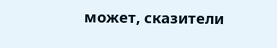может, сказители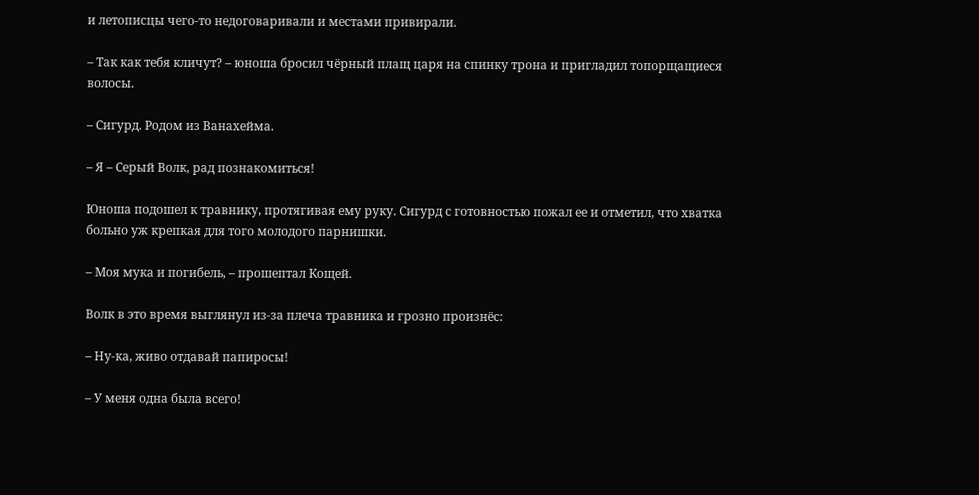и летописцы чего-то недоговаривали и местами привирали.

– Так как тебя кличут? – юноша бросил чёрный плащ царя на спинку трона и пригладил топорщащиеся волосы.

– Сигурд. Родом из Ванахейма.

– Я – Серый Волк, рад познакомиться!

Юноша подошел к травнику, протягивая ему руку. Сигурд с готовностью пожал ее и отметил, что хватка больно уж крепкая для того молодого парнишки.

– Моя мука и погибель, – прошептал Кощей.

Волк в это время выглянул из-за плеча травника и грозно произнёс:

– Ну-ка, живо отдавай папиросы!

– У меня одна была всего!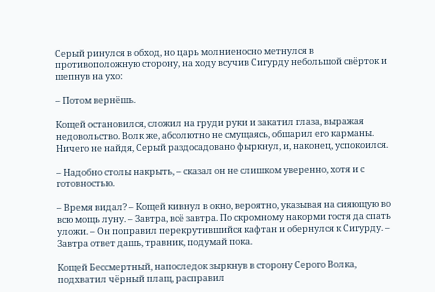Серый ринулся в обход, но царь молниеносно метнулся в противоположную сторону, на ходу всучив Сигурду небольшой свёрток и шепнув на ухо:

– Потом вернёшь.

Кощей остановился, сложил на груди руки и закатил глаза, выражая недовольство. Волк же, абсолютно не смущаясь, обшарил его карманы. Ничего не найдя, Серый раздосадовано фыркнул, и, наконец, успокоился.

– Надобно столы накрыть, – сказал он не слишком уверенно, хотя и с готовностью.

– Время видал? – Кощей кивнул в окно, вероятно, указывая на сияющую во всю мощь луну. – Завтра, всё завтра. По скромному накорми гостя да спать уложи. – Он поправил перекрутившийся кафтан и обернулся к Сигурду. – Завтра ответ дашь, травник, подумай пока.

Кощей Бессмертный, напоследок зыркнув в сторону Серого Волка, подхватил чёрный плащ, расправил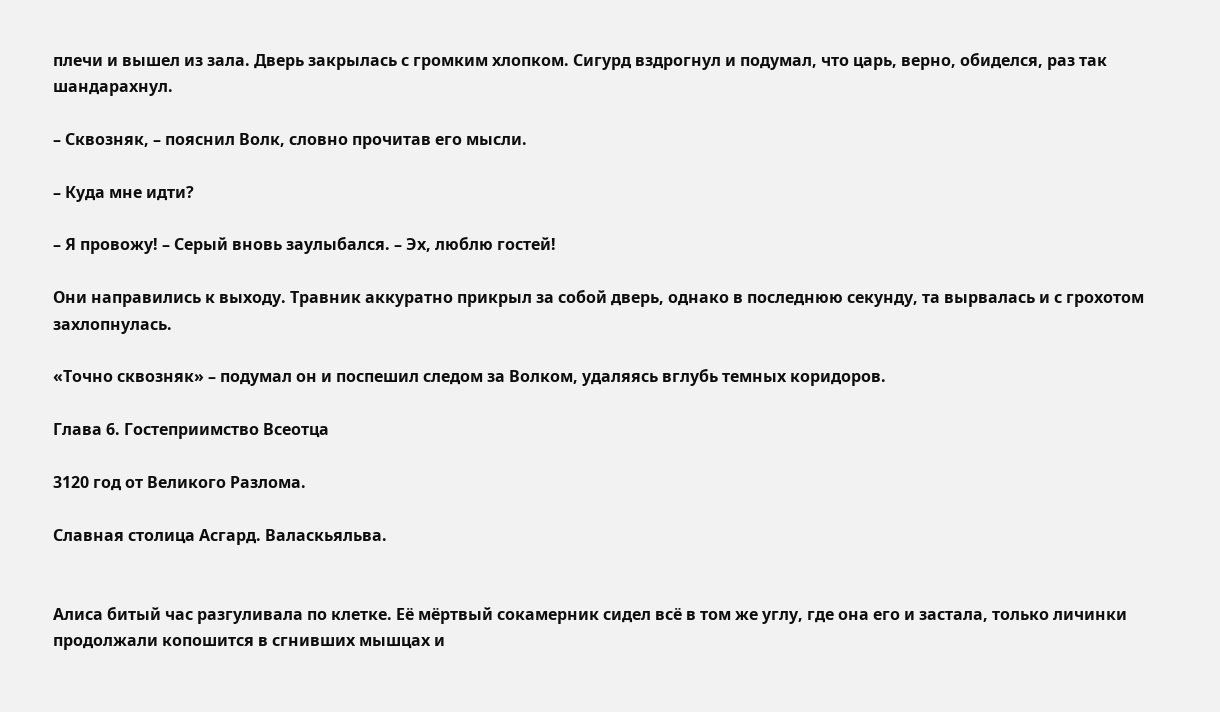плечи и вышел из зала. Дверь закрылась с громким хлопком. Сигурд вздрогнул и подумал, что царь, верно, обиделся, раз так шандарахнул.

– Сквозняк, – пояснил Волк, словно прочитав его мысли.

– Куда мне идти?

– Я провожу! – Серый вновь заулыбался. – Эх, люблю гостей!

Они направились к выходу. Травник аккуратно прикрыл за собой дверь, однако в последнюю секунду, та вырвалась и с грохотом захлопнулась.

«Точно сквозняк» – подумал он и поспешил следом за Волком, удаляясь вглубь темных коридоров.

Глава 6. Гостеприимство Всеотца

3120 год от Великого Разлома.

Славная столица Асгард. Валаскьяльва.


Алиса битый час разгуливала по клетке. Её мёртвый сокамерник сидел всё в том же углу, где она его и застала, только личинки продолжали копошится в сгнивших мышцах и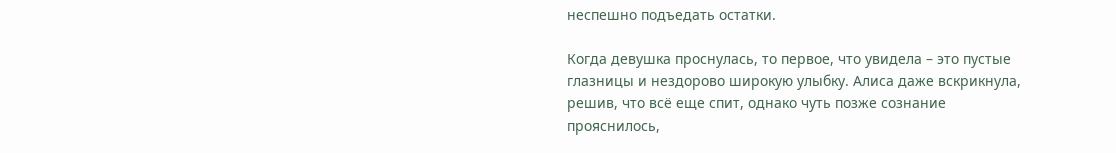неспешно подъедать остатки.

Когда девушка проснулась, то первое, что увидела – это пустые глазницы и нездорово широкую улыбку. Алиса даже вскрикнула, решив, что всё еще спит, однако чуть позже сознание прояснилось,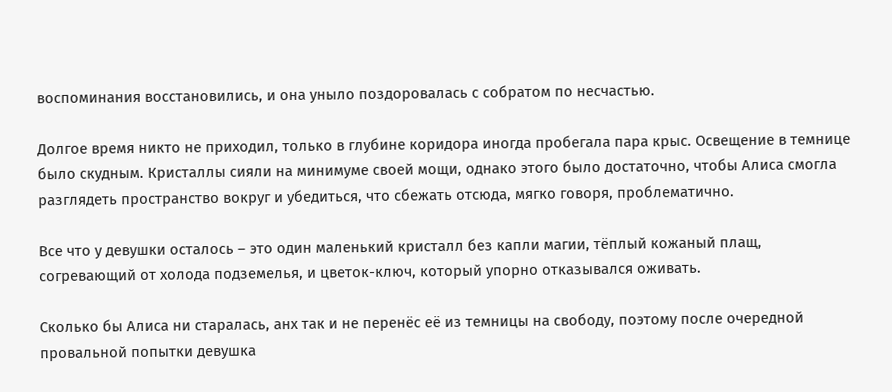воспоминания восстановились, и она уныло поздоровалась с собратом по несчастью.

Долгое время никто не приходил, только в глубине коридора иногда пробегала пара крыс. Освещение в темнице было скудным. Кристаллы сияли на минимуме своей мощи, однако этого было достаточно, чтобы Алиса смогла разглядеть пространство вокруг и убедиться, что сбежать отсюда, мягко говоря, проблематично.

Все что у девушки осталось – это один маленький кристалл без капли магии, тёплый кожаный плащ, согревающий от холода подземелья, и цветок-ключ, который упорно отказывался оживать.

Сколько бы Алиса ни старалась, анх так и не перенёс её из темницы на свободу, поэтому после очередной провальной попытки девушка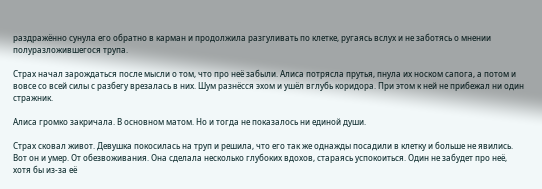раздражённо сунула его обратно в карман и продолжила разгуливать по клетке, ругаясь вслух и не заботясь о мнении полуразложившегося трупа.

Страх начал зарождаться после мысли о том, что про неё забыли. Алиса потрясла прутья, пнула их носком сапога, а потом и вовсе со всей силы с разбегу врезалась в них. Шум разнёсся эхом и ушёл вглубь коридора. При этом к ней не прибежал ни один стражник.

Алиса громко закричала. В основном матом. Но и тогда не показалось ни единой души.

Страх сковал живот. Девушка покосилась на труп и решила, что его так же однажды посадили в клетку и больше не явились. Вот он и умер. От обезвоживания. Она сделала несколько глубоких вдохов, стараясь успокоиться. Один не забудет про неё, хотя бы из-за её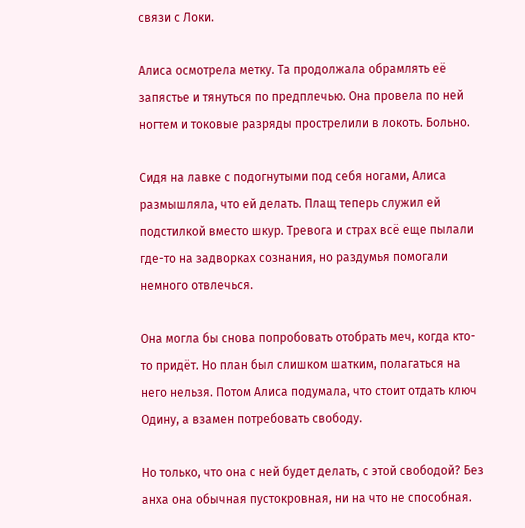связи с Локи.

Алиса осмотрела метку. Та продолжала обрамлять её запястье и тянуться по предплечью. Она провела по ней ногтем и токовые разряды прострелили в локоть. Больно.

Сидя на лавке с подогнутыми под себя ногами, Алиса размышляла, что ей делать. Плащ теперь служил ей подстилкой вместо шкур. Тревога и страх всё еще пылали где-то на задворках сознания, но раздумья помогали немного отвлечься.

Она могла бы снова попробовать отобрать меч, когда кто-то придёт. Но план был слишком шатким, полагаться на него нельзя. Потом Алиса подумала, что стоит отдать ключ Одину, а взамен потребовать свободу.

Но только, что она с ней будет делать, с этой свободой? Без анха она обычная пустокровная, ни на что не способная.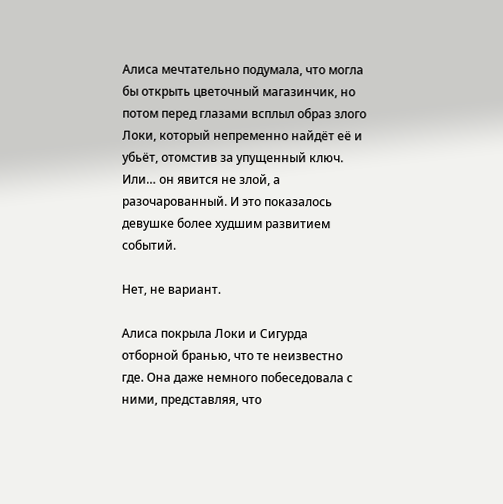Алиса мечтательно подумала, что могла бы открыть цветочный магазинчик, но потом перед глазами всплыл образ злого Локи, который непременно найдёт её и убьёт, отомстив за упущенный ключ. Или… он явится не злой, а разочарованный. И это показалось девушке более худшим развитием событий.

Нет, не вариант.

Алиса покрыла Локи и Сигурда отборной бранью, что те неизвестно где. Она даже немного побеседовала с ними, представляя, что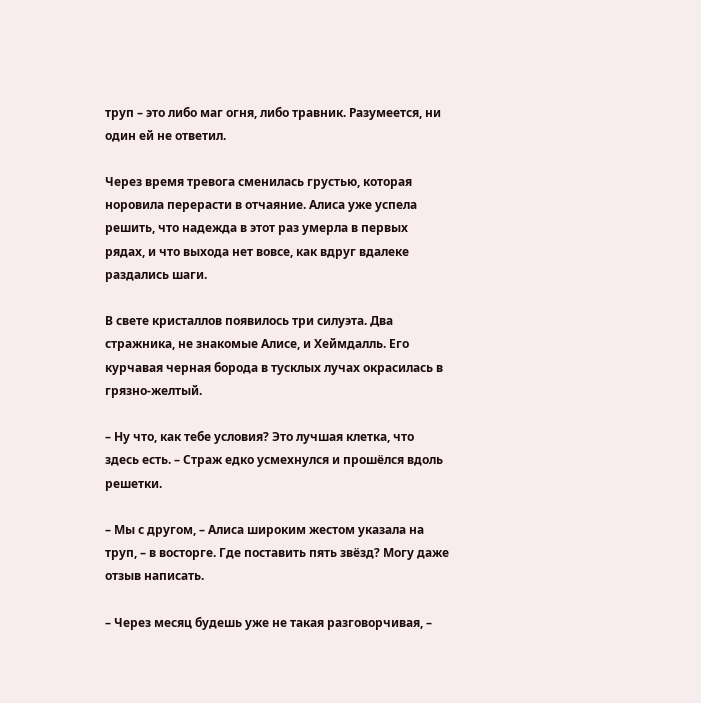труп – это либо маг огня, либо травник. Разумеется, ни один ей не ответил.

Через время тревога сменилась грустью, которая норовила перерасти в отчаяние. Алиса уже успела решить, что надежда в этот раз умерла в первых рядах, и что выхода нет вовсе, как вдруг вдалеке раздались шаги.

В свете кристаллов появилось три силуэта. Два стражника, не знакомые Алисе, и Хеймдалль. Его курчавая черная борода в тусклых лучах окрасилась в грязно-желтый.

– Ну что, как тебе условия? Это лучшая клетка, что здесь есть. – Страж едко усмехнулся и прошёлся вдоль решетки.

– Мы с другом, – Алиса широким жестом указала на труп, – в восторге. Где поставить пять звёзд? Могу даже отзыв написать.

– Через месяц будешь уже не такая разговорчивая, –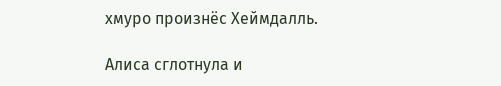хмуро произнёс Хеймдалль.

Алиса сглотнула и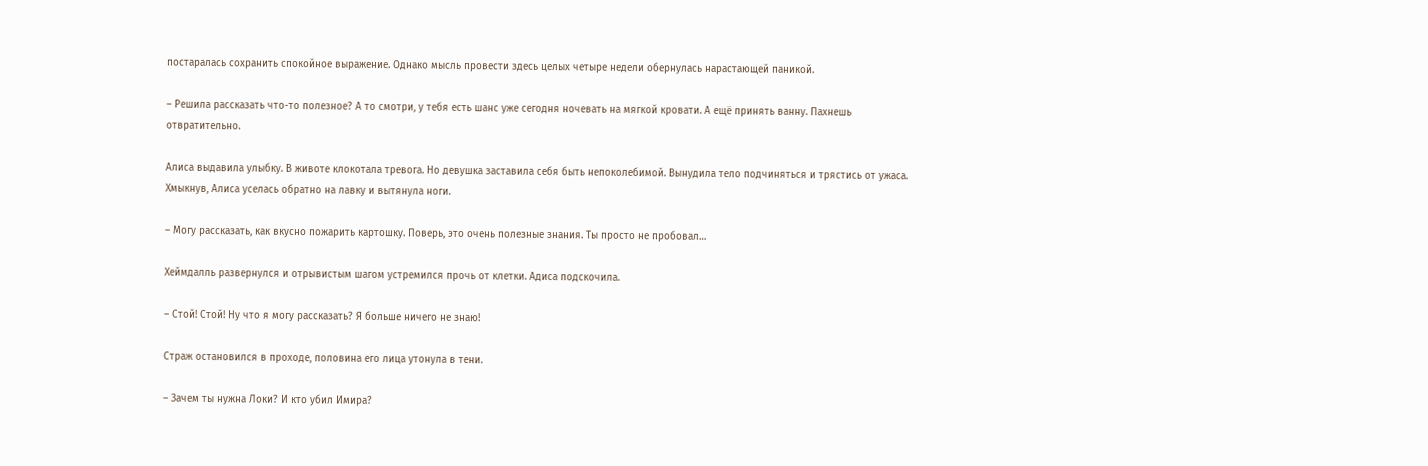постаралась сохранить спокойное выражение. Однако мысль провести здесь целых четыре недели обернулась нарастающей паникой.

– Решила рассказать что-то полезное? А то смотри, у тебя есть шанс уже сегодня ночевать на мягкой кровати. А ещё принять ванну. Пахнешь отвратительно.

Алиса выдавила улыбку. В животе клокотала тревога. Но девушка заставила себя быть непоколебимой. Вынудила тело подчиняться и трястись от ужаса. Хмыкнув, Алиса уселась обратно на лавку и вытянула ноги.

– Могу рассказать, как вкусно пожарить картошку. Поверь, это очень полезные знания. Ты просто не пробовал…

Хеймдалль развернулся и отрывистым шагом устремился прочь от клетки. Адиса подскочила.

– Стой! Стой! Ну что я могу рассказать? Я больше ничего не знаю!

Страж остановился в проходе, половина его лица утонула в тени.

– Зачем ты нужна Локи? И кто убил Имира?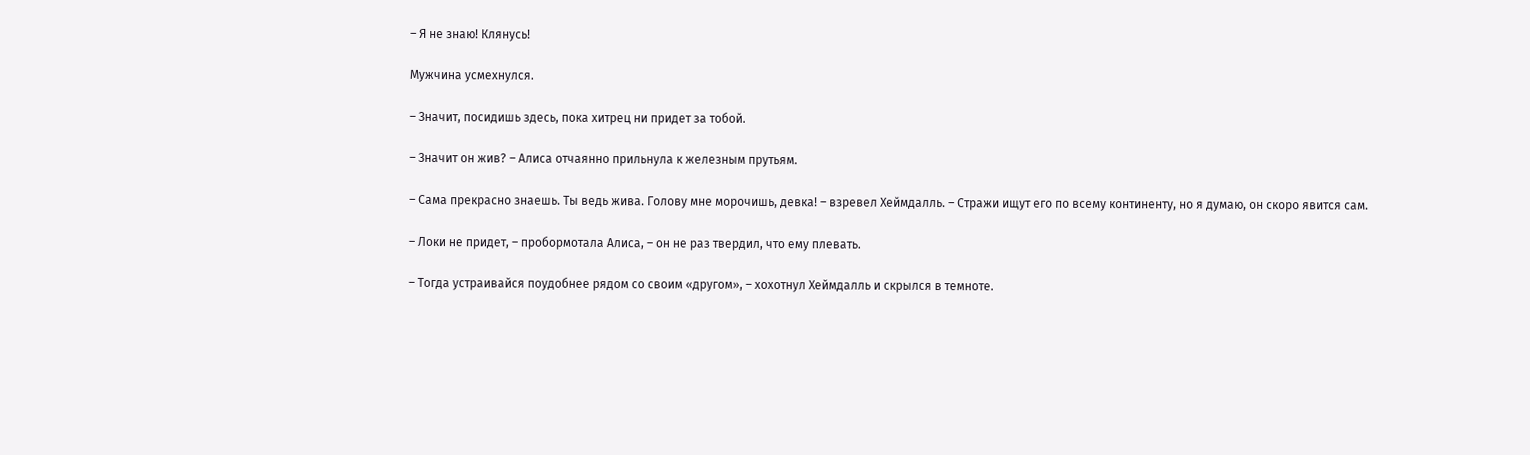– Я не знаю! Клянусь!

Мужчина усмехнулся.

– Значит, посидишь здесь, пока хитрец ни придет за тобой.

– Значит он жив? – Алиса отчаянно прильнула к железным прутьям.

– Сама прекрасно знаешь. Ты ведь жива. Голову мне морочишь, девка! – взревел Хеймдалль. – Стражи ищут его по всему континенту, но я думаю, он скоро явится сам.

– Локи не придет, – пробормотала Алиса, – он не раз твердил, что ему плевать.

– Тогда устраивайся поудобнее рядом со своим «другом», – хохотнул Хеймдалль и скрылся в темноте.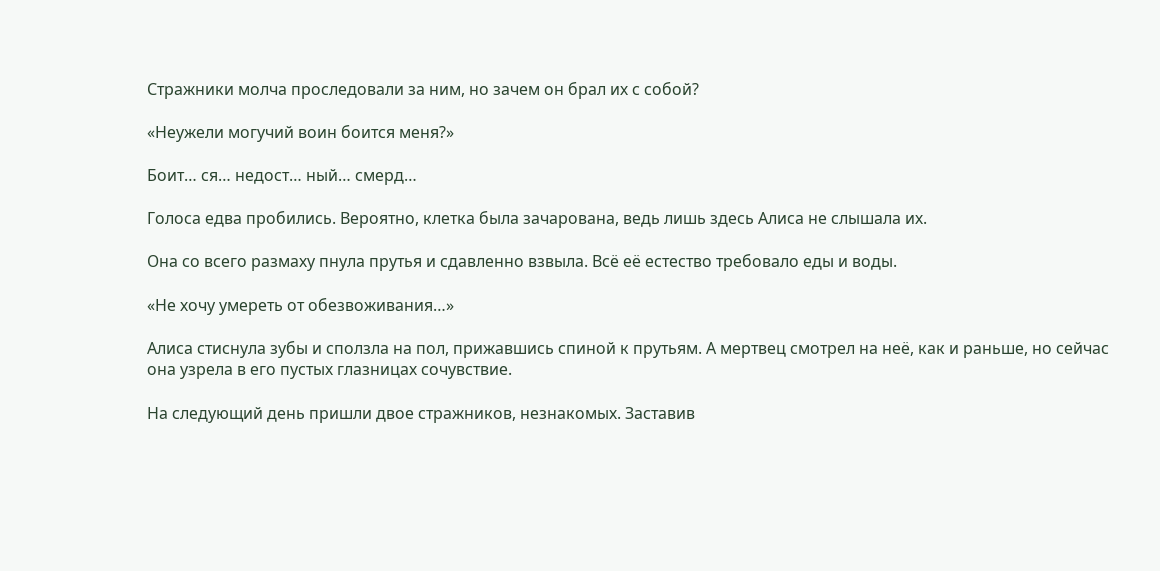Стражники молча проследовали за ним, но зачем он брал их с собой?

«Неужели могучий воин боится меня?»

Боит… ся… недост… ный… смерд…

Голоса едва пробились. Вероятно, клетка была зачарована, ведь лишь здесь Алиса не слышала их.

Она со всего размаху пнула прутья и сдавленно взвыла. Всё её естество требовало еды и воды.

«Не хочу умереть от обезвоживания…»

Алиса стиснула зубы и сползла на пол, прижавшись спиной к прутьям. А мертвец смотрел на неё, как и раньше, но сейчас она узрела в его пустых глазницах сочувствие.

На следующий день пришли двое стражников, незнакомых. Заставив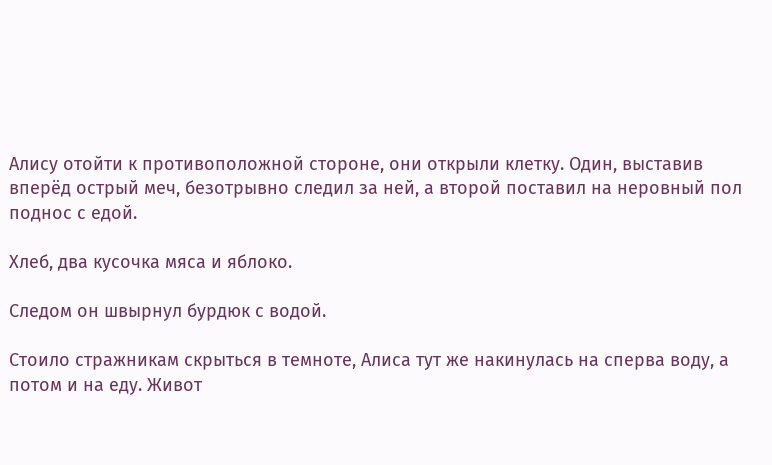Алису отойти к противоположной стороне, они открыли клетку. Один, выставив вперёд острый меч, безотрывно следил за ней, а второй поставил на неровный пол поднос с едой.

Хлеб, два кусочка мяса и яблоко.

Следом он швырнул бурдюк с водой.

Стоило стражникам скрыться в темноте, Алиса тут же накинулась на сперва воду, а потом и на еду. Живот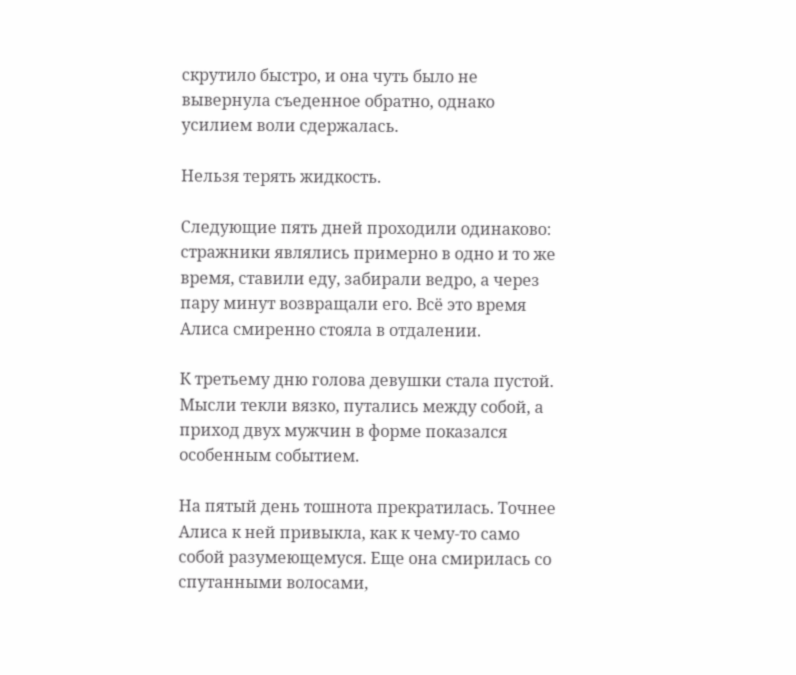скрутило быстро, и она чуть было не вывернула съеденное обратно, однако усилием воли сдержалась.

Нельзя терять жидкость.

Следующие пять дней проходили одинаково: стражники являлись примерно в одно и то же время, ставили еду, забирали ведро, а через пару минут возвращали его. Всё это время Алиса смиренно стояла в отдалении.

К третьему дню голова девушки стала пустой. Мысли текли вязко, путались между собой, а приход двух мужчин в форме показался особенным событием.

На пятый день тошнота прекратилась. Точнее Алиса к ней привыкла, как к чему-то само собой разумеющемуся. Еще она смирилась со спутанными волосами,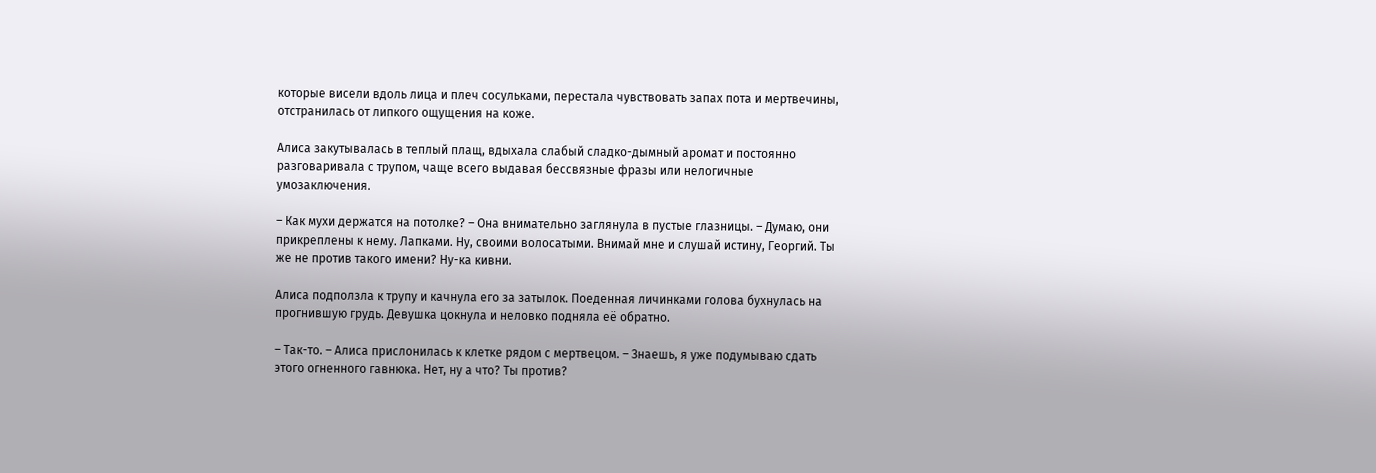которые висели вдоль лица и плеч сосульками, перестала чувствовать запах пота и мертвечины, отстранилась от липкого ощущения на коже.

Алиса закутывалась в теплый плащ, вдыхала слабый сладко-дымный аромат и постоянно разговаривала с трупом, чаще всего выдавая бессвязные фразы или нелогичные умозаключения.

– Как мухи держатся на потолке? – Она внимательно заглянула в пустые глазницы. – Думаю, они прикреплены к нему. Лапками. Ну, своими волосатыми. Внимай мне и слушай истину, Георгий. Ты же не против такого имени? Ну-ка кивни.

Алиса подползла к трупу и качнула его за затылок. Поеденная личинками голова бухнулась на прогнившую грудь. Девушка цокнула и неловко подняла её обратно.

– Так-то. – Алиса прислонилась к клетке рядом с мертвецом. – Знаешь, я уже подумываю сдать этого огненного гавнюка. Нет, ну а что? Ты против?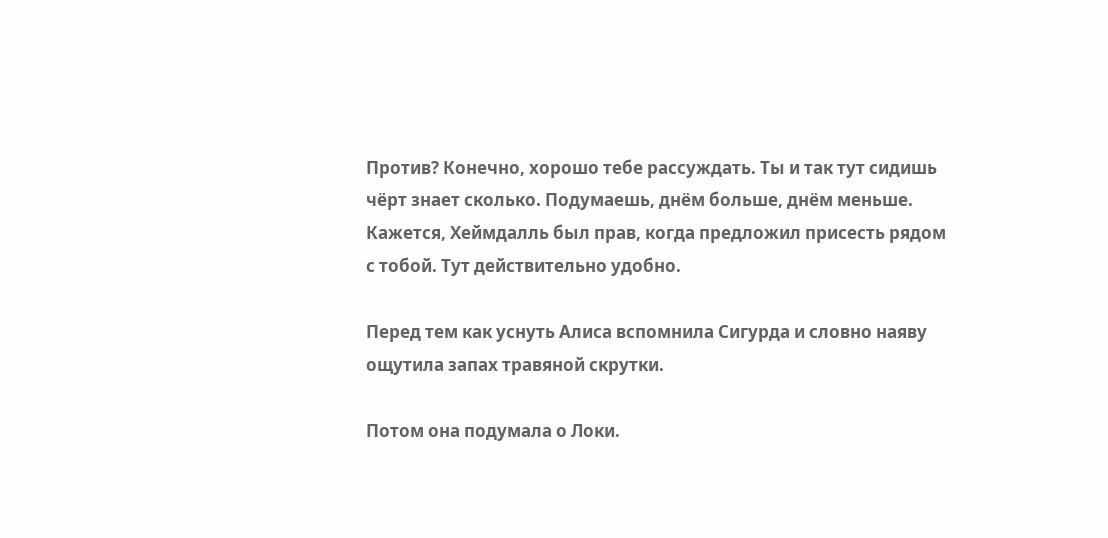Против? Конечно, хорошо тебе рассуждать. Ты и так тут сидишь чёрт знает сколько. Подумаешь, днём больше, днём меньше. Кажется, Хеймдалль был прав, когда предложил присесть рядом с тобой. Тут действительно удобно.

Перед тем как уснуть Алиса вспомнила Сигурда и словно наяву ощутила запах травяной скрутки.

Потом она подумала о Локи.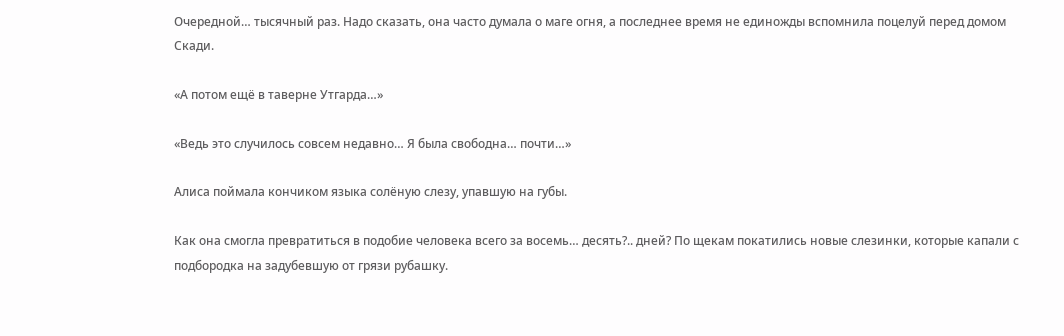Очередной… тысячный раз. Надо сказать, она часто думала о маге огня, а последнее время не единожды вспомнила поцелуй перед домом Скади.

«А потом ещё в таверне Утгарда…»

«Ведь это случилось совсем недавно… Я была свободна… почти…»

Алиса поймала кончиком языка солёную слезу, упавшую на губы.

Как она смогла превратиться в подобие человека всего за восемь… десять?.. дней? По щекам покатились новые слезинки, которые капали с подбородка на задубевшую от грязи рубашку.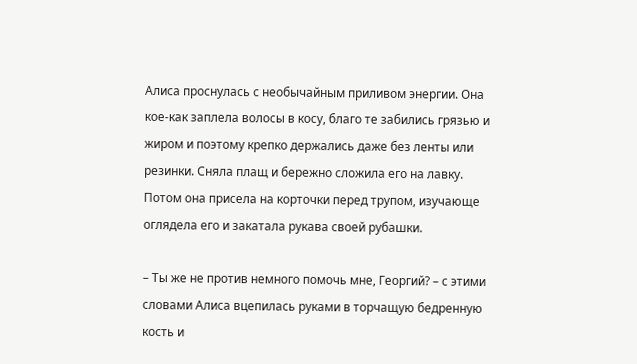Алиса проснулась с необычайным приливом энергии. Она кое-как заплела волосы в косу, благо те забились грязью и жиром и поэтому крепко держались даже без ленты или резинки. Сняла плащ и бережно сложила его на лавку. Потом она присела на корточки перед трупом, изучающе оглядела его и закатала рукава своей рубашки.

– Ты же не против немного помочь мне, Георгий? – с этими словами Алиса вцепилась руками в торчащую бедренную кость и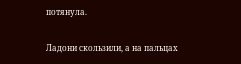потянула.

Ладони скользили, а на пальцах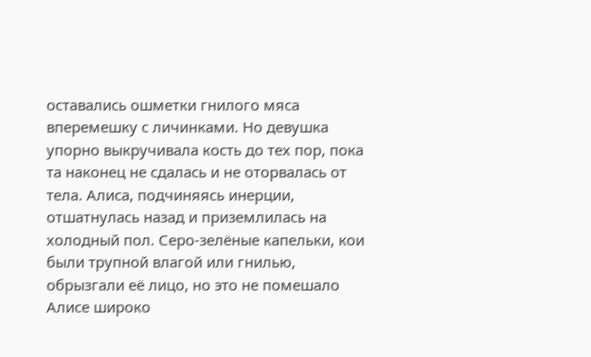оставались ошметки гнилого мяса вперемешку с личинками. Но девушка упорно выкручивала кость до тех пор, пока та наконец не сдалась и не оторвалась от тела. Алиса, подчиняясь инерции, отшатнулась назад и приземлилась на холодный пол. Серо-зелёные капельки, кои были трупной влагой или гнилью, обрызгали её лицо, но это не помешало Алисе широко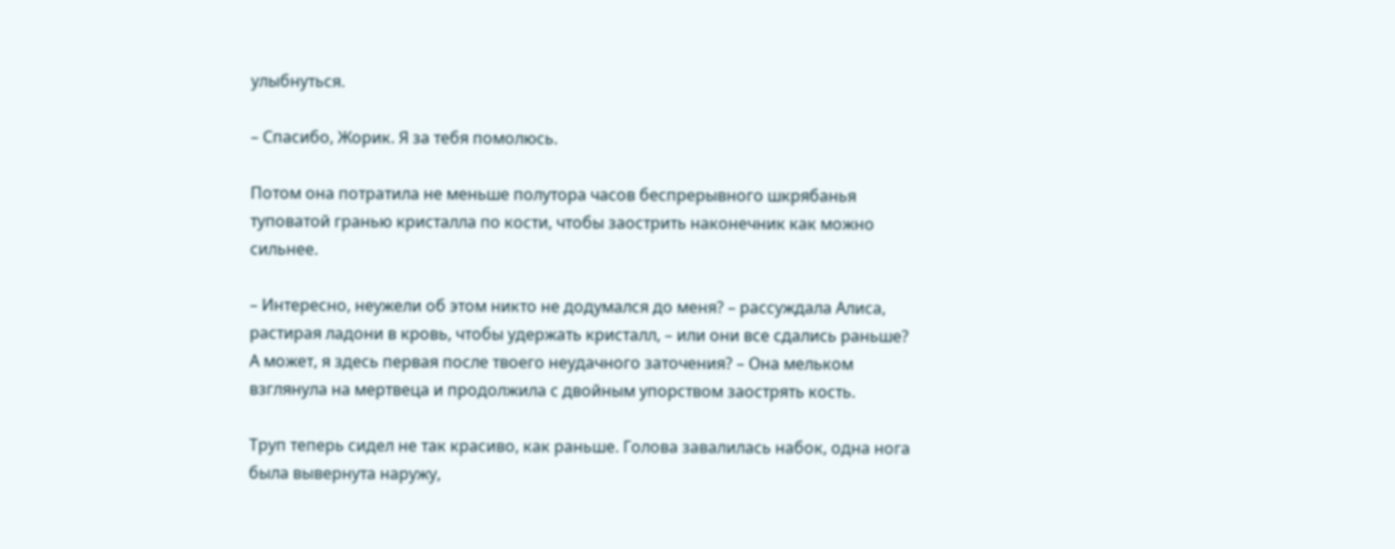улыбнуться.

– Спасибо, Жорик. Я за тебя помолюсь.

Потом она потратила не меньше полутора часов беспрерывного шкрябанья туповатой гранью кристалла по кости, чтобы заострить наконечник как можно сильнее.

– Интересно, неужели об этом никто не додумался до меня? – рассуждала Алиса, растирая ладони в кровь, чтобы удержать кристалл, – или они все сдались раньше? А может, я здесь первая после твоего неудачного заточения? – Она мельком взглянула на мертвеца и продолжила с двойным упорством заострять кость.

Труп теперь сидел не так красиво, как раньше. Голова завалилась набок, одна нога была вывернута наружу,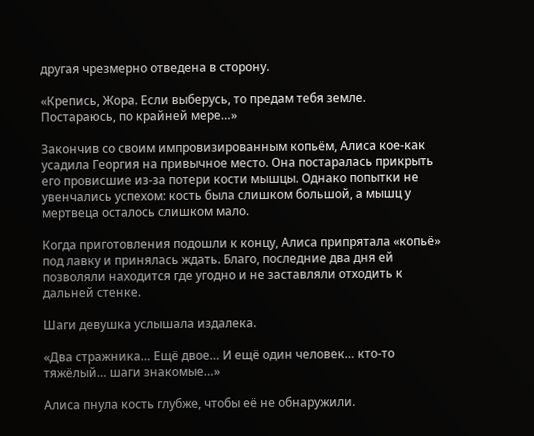другая чрезмерно отведена в сторону.

«Крепись, Жора. Если выберусь, то предам тебя земле. Постараюсь, по крайней мере…»

Закончив со своим импровизированным копьём, Алиса кое-как усадила Георгия на привычное место. Она постаралась прикрыть его провисшие из-за потери кости мышцы. Однако попытки не увенчались успехом: кость была слишком большой, а мышц у мертвеца осталось слишком мало.

Когда приготовления подошли к концу, Алиса припрятала «копьё» под лавку и принялась ждать. Благо, последние два дня ей позволяли находится где угодно и не заставляли отходить к дальней стенке.

Шаги девушка услышала издалека.

«Два стражника… Ещё двое… И ещё один человек… кто-то тяжёлый… шаги знакомые…»

Алиса пнула кость глубже, чтобы её не обнаружили.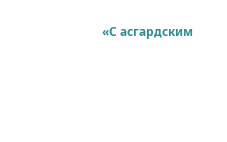«С асгардским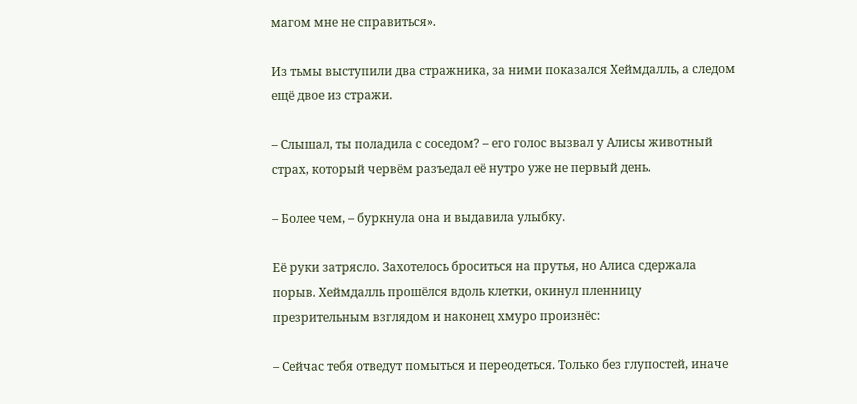магом мне не справиться».

Из тьмы выступили два стражника, за ними показался Хеймдалль, а следом ещё двое из стражи.

– Слышал, ты поладила с соседом? – его голос вызвал у Алисы животный страх, который червём разъедал её нутро уже не первый день.

– Более чем, – буркнула она и выдавила улыбку.

Её руки затрясло. Захотелось броситься на прутья, но Алиса сдержала порыв. Хеймдалль прошёлся вдоль клетки, окинул пленницу презрительным взглядом и наконец хмуро произнёс:

– Сейчас тебя отведут помыться и переодеться. Только без глупостей, иначе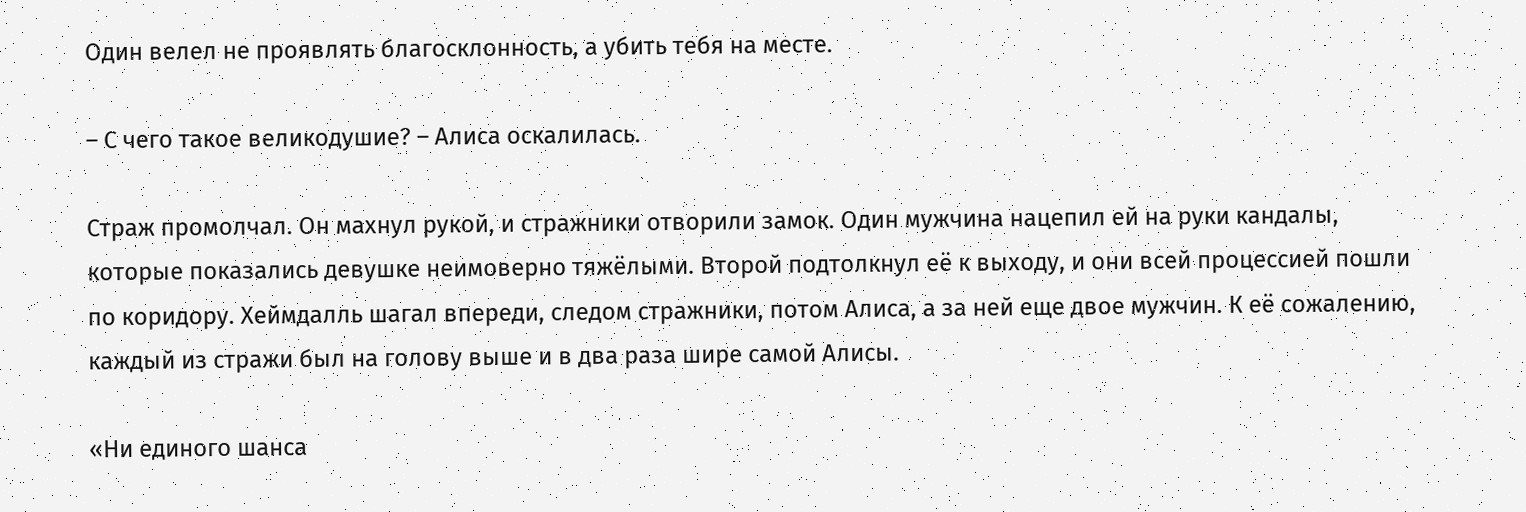Один велел не проявлять благосклонность, а убить тебя на месте.

– С чего такое великодушие? – Алиса оскалилась.

Страж промолчал. Он махнул рукой, и стражники отворили замок. Один мужчина нацепил ей на руки кандалы, которые показались девушке неимоверно тяжёлыми. Второй подтолкнул её к выходу, и они всей процессией пошли по коридору. Хеймдалль шагал впереди, следом стражники, потом Алиса, а за ней еще двое мужчин. К её сожалению, каждый из стражи был на голову выше и в два раза шире самой Алисы.

«Ни единого шанса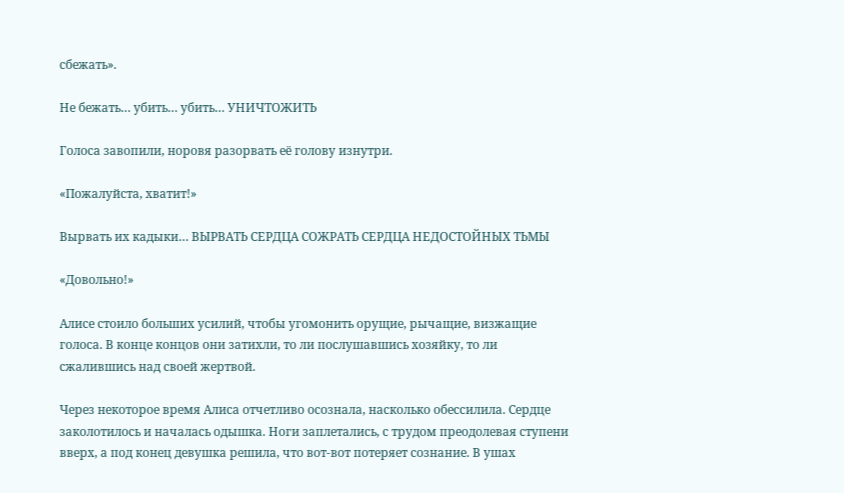сбежать».

Не бежать… убить… убить… УНИЧТОЖИТЬ

Голоса завопили, норовя разорвать её голову изнутри.

«Пожалуйста, хватит!»

Вырвать их кадыки… ВЫРВАТЬ СЕРДЦА СОЖРАТЬ СЕРДЦА НЕДОСТОЙНЫХ ТЬМЫ

«Довольно!»

Алисе стоило больших усилий, чтобы угомонить орущие, рычащие, визжащие голоса. В конце концов они затихли, то ли послушавшись хозяйку, то ли сжалившись над своей жертвой.

Через некоторое время Алиса отчетливо осознала, насколько обессилила. Сердце заколотилось и началась одышка. Ноги заплетались, с трудом преодолевая ступени вверх, а под конец девушка решила, что вот-вот потеряет сознание. В ушах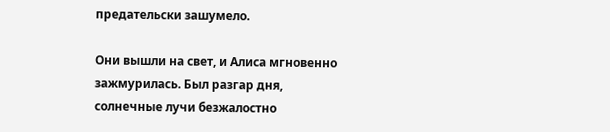предательски зашумело.

Они вышли на свет, и Алиса мгновенно зажмурилась. Был разгар дня, солнечные лучи безжалостно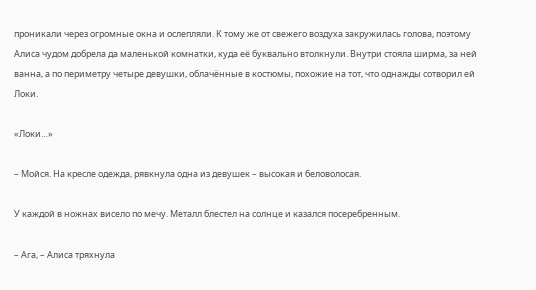проникали через огромные окна и ослепляли. К тому же от свежего воздуха закружилась голова, поэтому Алиса чудом добрела да маленькой комнатки, куда её буквально втолкнули. Внутри стояла ширма, за ней ванна, а по периметру четыре девушки, облачённые в костюмы, похожие на тот, что однажды сотворил ей Локи.

«Локи…»

– Мойся. На кресле одежда, рявкнула одна из девушек – высокая и беловолосая.

У каждой в ножнах висело по мечу. Металл блестел на солнце и казался посеребренным.

– Ага, – Алиса тряхнула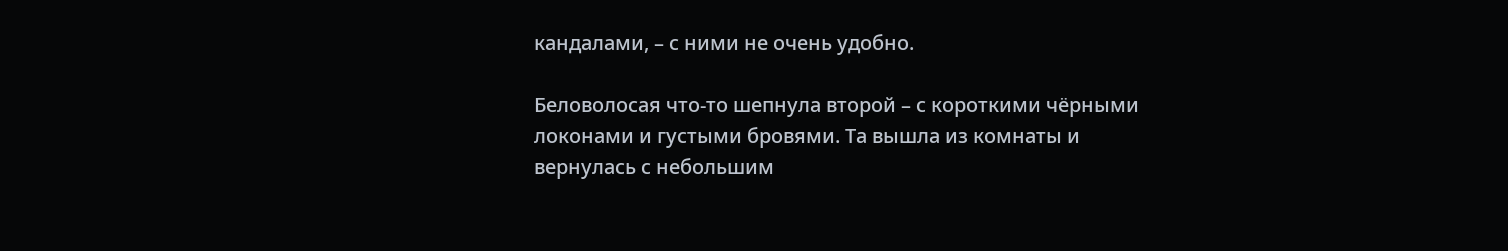кандалами, – с ними не очень удобно.

Беловолосая что-то шепнула второй – с короткими чёрными локонами и густыми бровями. Та вышла из комнаты и вернулась с небольшим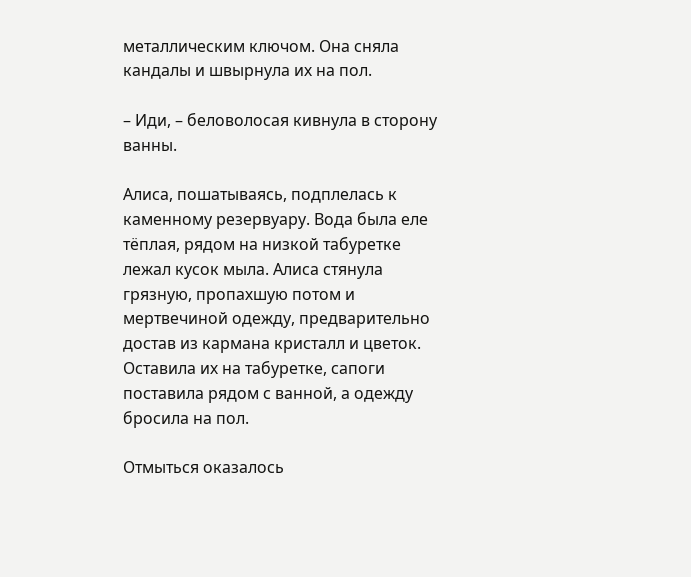металлическим ключом. Она сняла кандалы и швырнула их на пол.

– Иди, – беловолосая кивнула в сторону ванны.

Алиса, пошатываясь, подплелась к каменному резервуару. Вода была еле тёплая, рядом на низкой табуретке лежал кусок мыла. Алиса стянула грязную, пропахшую потом и мертвечиной одежду, предварительно достав из кармана кристалл и цветок. Оставила их на табуретке, сапоги поставила рядом с ванной, а одежду бросила на пол.

Отмыться оказалось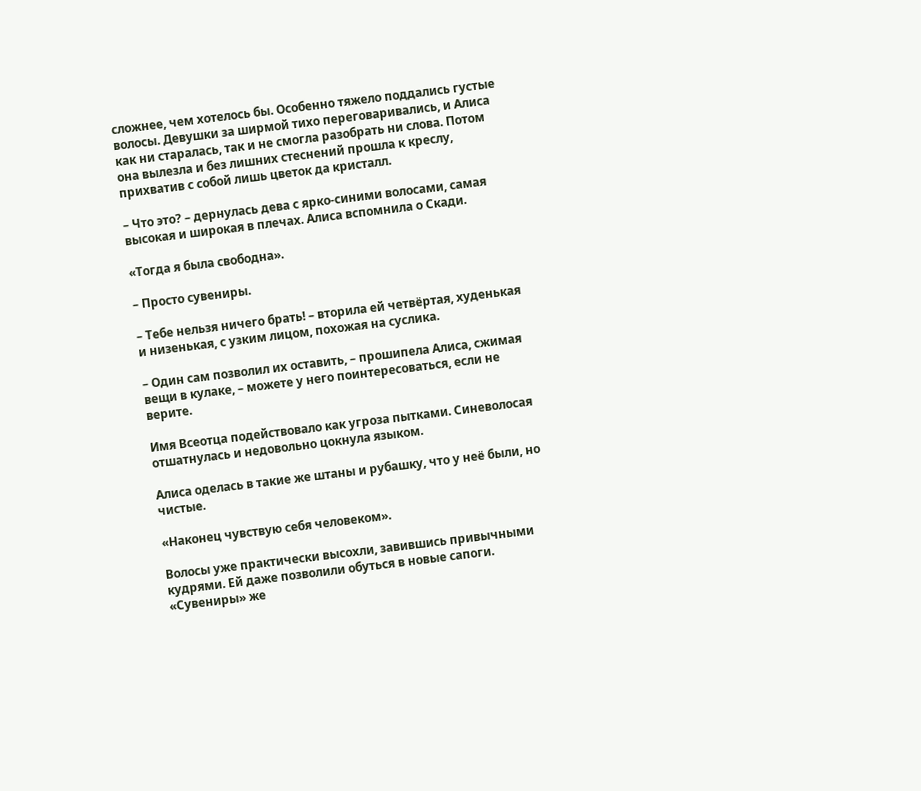сложнее, чем хотелось бы. Особенно тяжело поддались густые волосы. Девушки за ширмой тихо переговаривались, и Алиса как ни старалась, так и не смогла разобрать ни слова. Потом она вылезла и без лишних стеснений прошла к креслу, прихватив с собой лишь цветок да кристалл.

– Что это? – дернулась дева с ярко-синими волосами, самая высокая и широкая в плечах. Алиса вспомнила о Скади.

«Тогда я была свободна».

– Просто сувениры.

– Тебе нельзя ничего брать! – вторила ей четвёртая, худенькая и низенькая, с узким лицом, похожая на суслика.

– Один сам позволил их оставить, – прошипела Алиса, сжимая вещи в кулаке, – можете у него поинтересоваться, если не верите.

Имя Всеотца подействовало как угроза пытками. Синеволосая отшатнулась и недовольно цокнула языком.

Алиса оделась в такие же штаны и рубашку, что у неё были, но чистые.

«Наконец чувствую себя человеком».

Волосы уже практически высохли, завившись привычными кудрями. Ей даже позволили обуться в новые сапоги. «Сувениры» же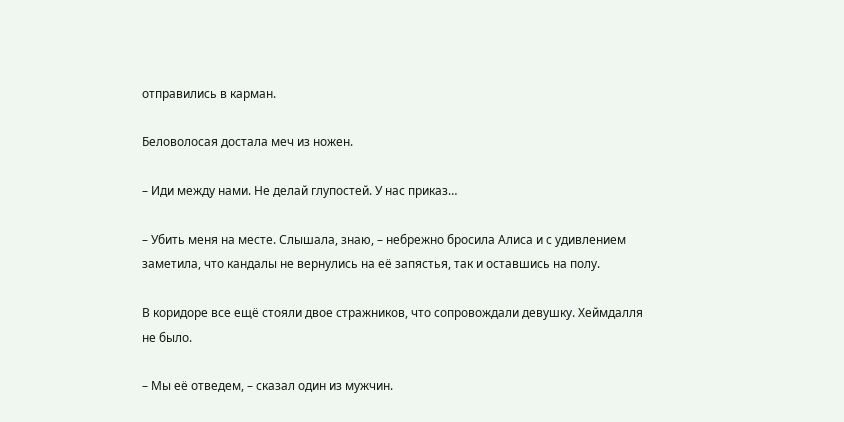отправились в карман.

Беловолосая достала меч из ножен.

– Иди между нами. Не делай глупостей. У нас приказ…

– Убить меня на месте. Слышала, знаю, – небрежно бросила Алиса и с удивлением заметила, что кандалы не вернулись на её запястья, так и оставшись на полу.

В коридоре все ещё стояли двое стражников, что сопровождали девушку. Хеймдалля не было.

– Мы её отведем, – сказал один из мужчин.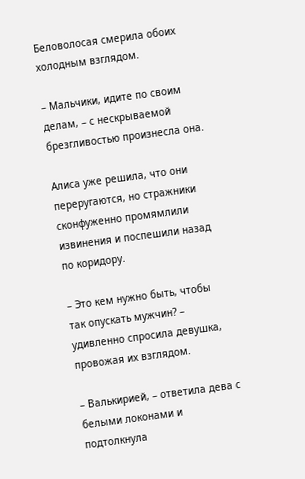Беловолосая смерила обоих холодным взглядом.

– Мальчики, идите по своим делам, – с нескрываемой брезгливостью произнесла она.

Алиса уже решила, что они переругаются, но стражники сконфуженно промямлили извинения и поспешили назад по коридору.

– Это кем нужно быть, чтобы так опускать мужчин? – удивленно спросила девушка, провожая их взглядом.

– Валькирией, – ответила дева с белыми локонами и подтолкнула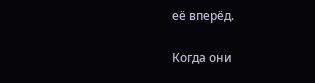её вперёд.

Когда они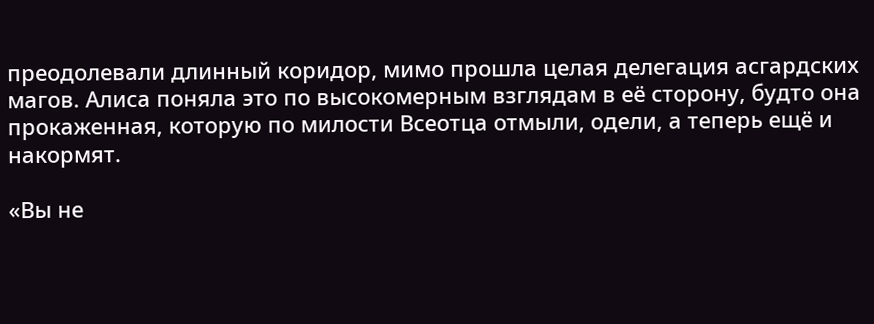преодолевали длинный коридор, мимо прошла целая делегация асгардских магов. Алиса поняла это по высокомерным взглядам в её сторону, будто она прокаженная, которую по милости Всеотца отмыли, одели, а теперь ещё и накормят.

«Вы не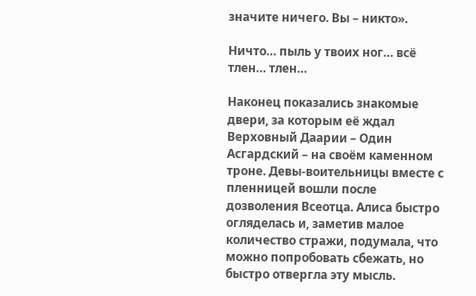значите ничего. Вы – никто».

Ничто… пыль у твоих ног… всё тлен… тлен…

Наконец показались знакомые двери, за которым её ждал Верховный Даарии – Один Асгардский – на своём каменном троне. Девы-воительницы вместе с пленницей вошли после дозволения Всеотца. Алиса быстро огляделась и, заметив малое количество стражи, подумала, что можно попробовать сбежать, но быстро отвергла эту мысль.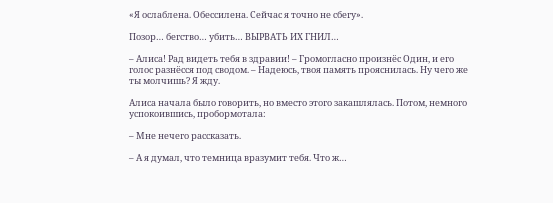«Я ослаблена. Обессилена. Сейчас я точно не сбегу».

Позор… бегство… убить… ВЫРВАТЬ ИХ ГНИЛ…

– Алиса! Рад видеть тебя в здравии! – Громогласно произнёс Один, и его голос разнёсся под сводом. – Надеюсь, твоя память прояснилась. Ну чего же ты молчишь? Я жду.

Алиса начала было говорить, но вместо этого закашлялась. Потом, немного успокоившись, пробормотала:

– Мне нечего рассказать.

– А я думал, что темница вразумит тебя. Что ж…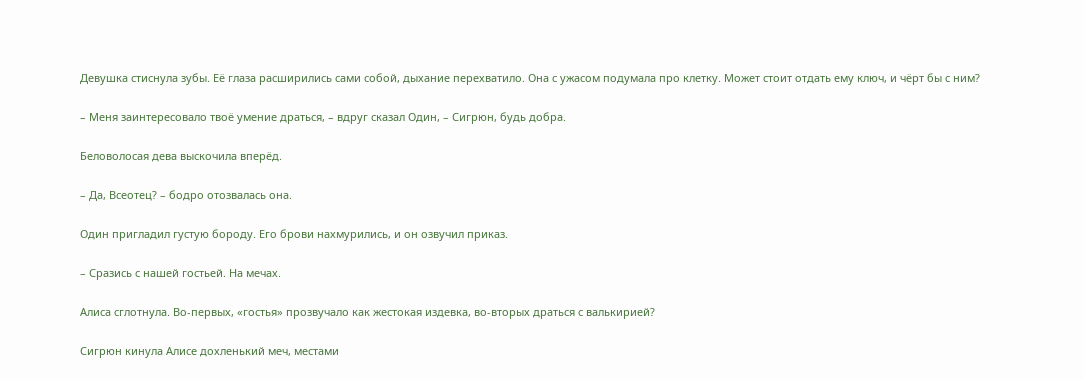Девушка стиснула зубы. Её глаза расширились сами собой, дыхание перехватило. Она с ужасом подумала про клетку. Может стоит отдать ему ключ, и чёрт бы с ним?

– Меня заинтересовало твоё умение драться, – вдруг сказал Один, – Сигрюн, будь добра.

Беловолосая дева выскочила вперёд.

– Да, Всеотец? – бодро отозвалась она.

Один пригладил густую бороду. Его брови нахмурились, и он озвучил приказ.

– Сразись с нашей гостьей. На мечах.

Алиса сглотнула. Во-первых, «гостья» прозвучало как жестокая издевка, во-вторых драться с валькирией?

Сигрюн кинула Алисе дохленький меч, местами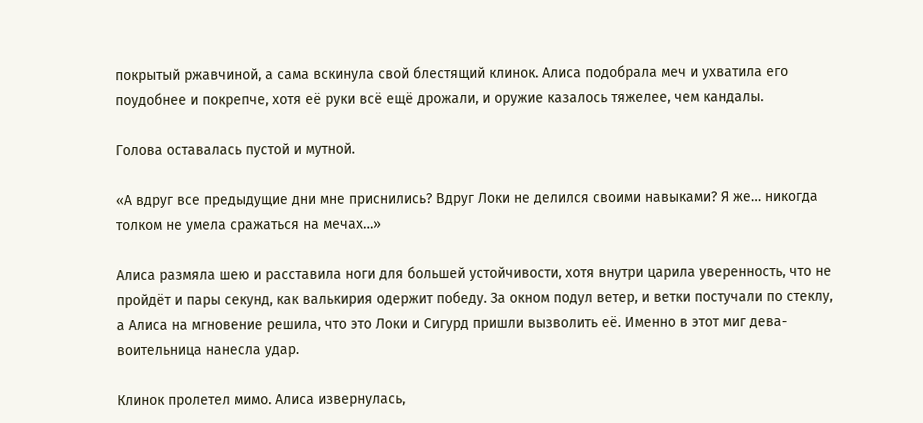покрытый ржавчиной, а сама вскинула свой блестящий клинок. Алиса подобрала меч и ухватила его поудобнее и покрепче, хотя её руки всё ещё дрожали, и оружие казалось тяжелее, чем кандалы.

Голова оставалась пустой и мутной.

«А вдруг все предыдущие дни мне приснились? Вдруг Локи не делился своими навыками? Я же… никогда толком не умела сражаться на мечах…»

Алиса размяла шею и расставила ноги для большей устойчивости, хотя внутри царила уверенность, что не пройдёт и пары секунд, как валькирия одержит победу. За окном подул ветер, и ветки постучали по стеклу, а Алиса на мгновение решила, что это Локи и Сигурд пришли вызволить её. Именно в этот миг дева-воительница нанесла удар.

Клинок пролетел мимо. Алиса извернулась,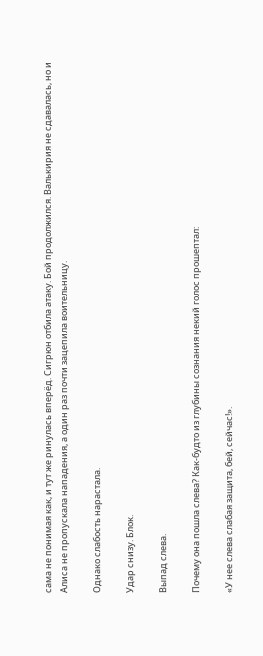сама не понимая как, и тут же ринулась вперёд. Сигрюн отбила атаку. Бой продолжился. Валькирия не сдавалась, но и Алиса не пропускала нападения, а один раз почти зацепила воительницу.

Однако слабость нарастала.

Удар снизу. Блок.

Выпад слева.

Почему она пошла слева? Как-будто из глубины сознания некий голос прошептал:

«У нее слева слабая защита, бей, сейчас!».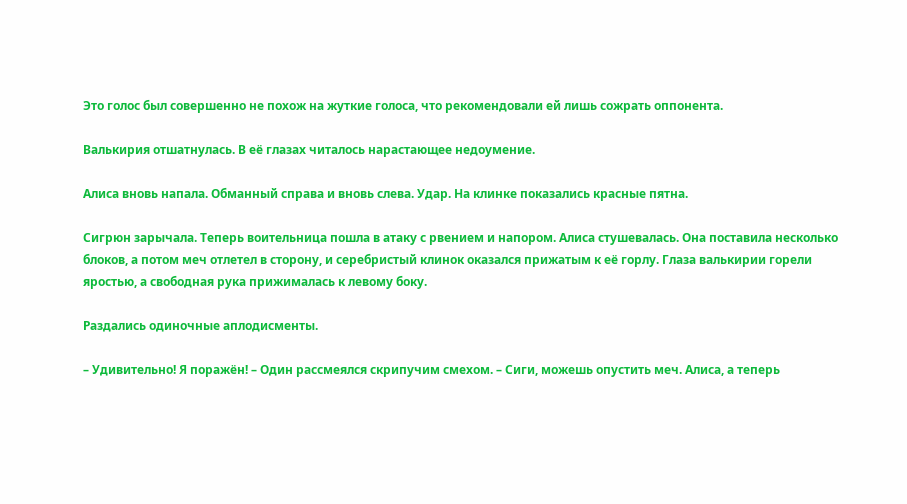Это голос был совершенно не похож на жуткие голоса, что рекомендовали ей лишь сожрать оппонента.

Валькирия отшатнулась. В её глазах читалось нарастающее недоумение.

Алиса вновь напала. Обманный справа и вновь слева. Удар. На клинке показались красные пятна.

Сигрюн зарычала. Теперь воительница пошла в атаку с рвением и напором. Алиса стушевалась. Она поставила несколько блоков, а потом меч отлетел в сторону, и серебристый клинок оказался прижатым к её горлу. Глаза валькирии горели яростью, а свободная рука прижималась к левому боку.

Раздались одиночные аплодисменты.

– Удивительно! Я поражён! – Один рассмеялся скрипучим смехом. – Сиги, можешь опустить меч. Алиса, а теперь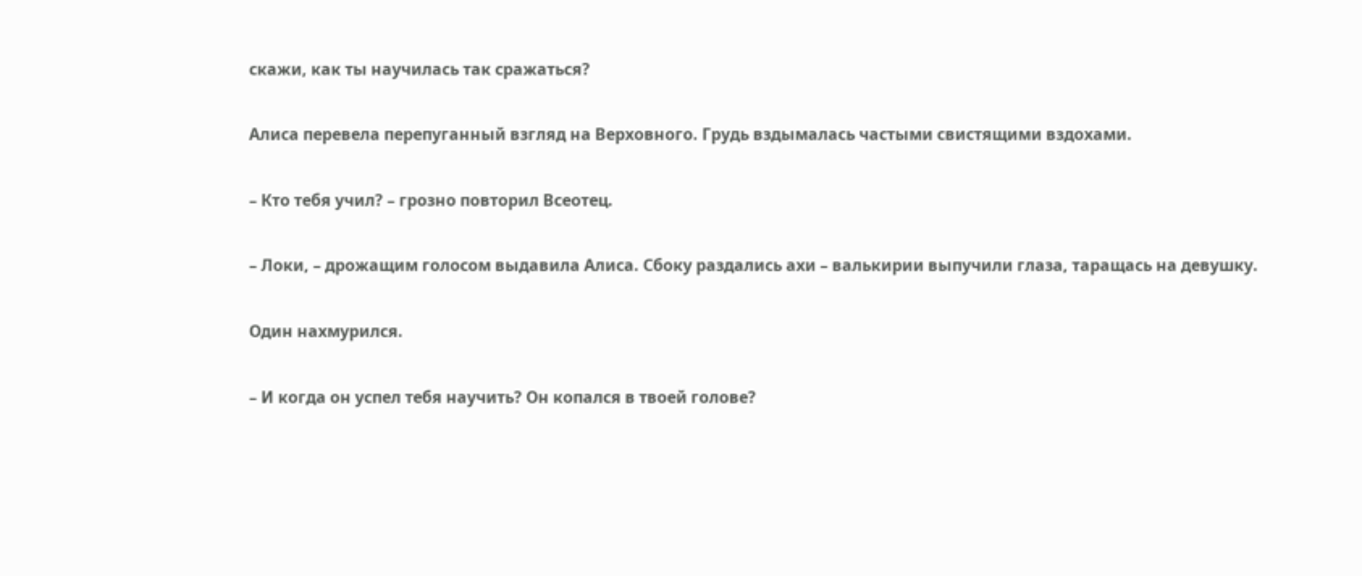скажи, как ты научилась так сражаться?

Алиса перевела перепуганный взгляд на Верховного. Грудь вздымалась частыми свистящими вздохами.

– Кто тебя учил? – грозно повторил Всеотец.

– Локи, – дрожащим голосом выдавила Алиса. Сбоку раздались ахи – валькирии выпучили глаза, таращась на девушку.

Один нахмурился.

– И когда он успел тебя научить? Он копался в твоей голове?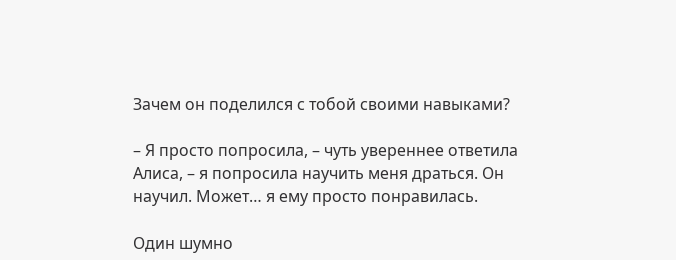Зачем он поделился с тобой своими навыками?

– Я просто попросила, – чуть увереннее ответила Алиса, – я попросила научить меня драться. Он научил. Может… я ему просто понравилась.

Один шумно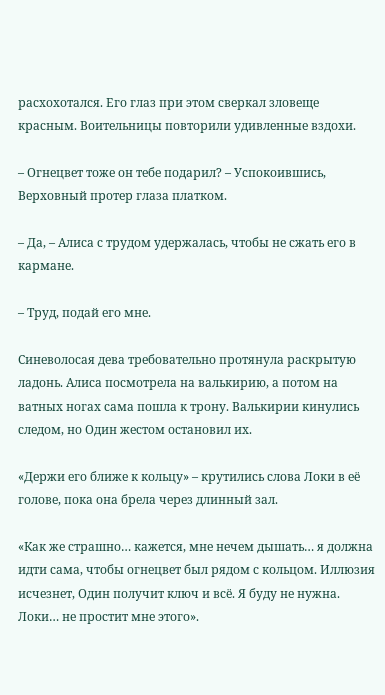расхохотался. Его глаз при этом сверкал зловеще красным. Воительницы повторили удивленные вздохи.

– Огнецвет тоже он тебе подарил? – Успокоившись, Верховный протер глаза платком.

– Да, – Алиса с трудом удержалась, чтобы не сжать его в кармане.

– Труд, подай его мне.

Синеволосая дева требовательно протянула раскрытую ладонь. Алиса посмотрела на валькирию, а потом на ватных ногах сама пошла к трону. Валькирии кинулись следом, но Один жестом остановил их.

«Держи его ближе к кольцу» – крутились слова Локи в её голове, пока она брела через длинный зал.

«Как же страшно… кажется, мне нечем дышать… я должна идти сама, чтобы огнецвет был рядом с кольцом. Иллюзия исчезнет, Один получит ключ и всё. Я буду не нужна. Локи… не простит мне этого».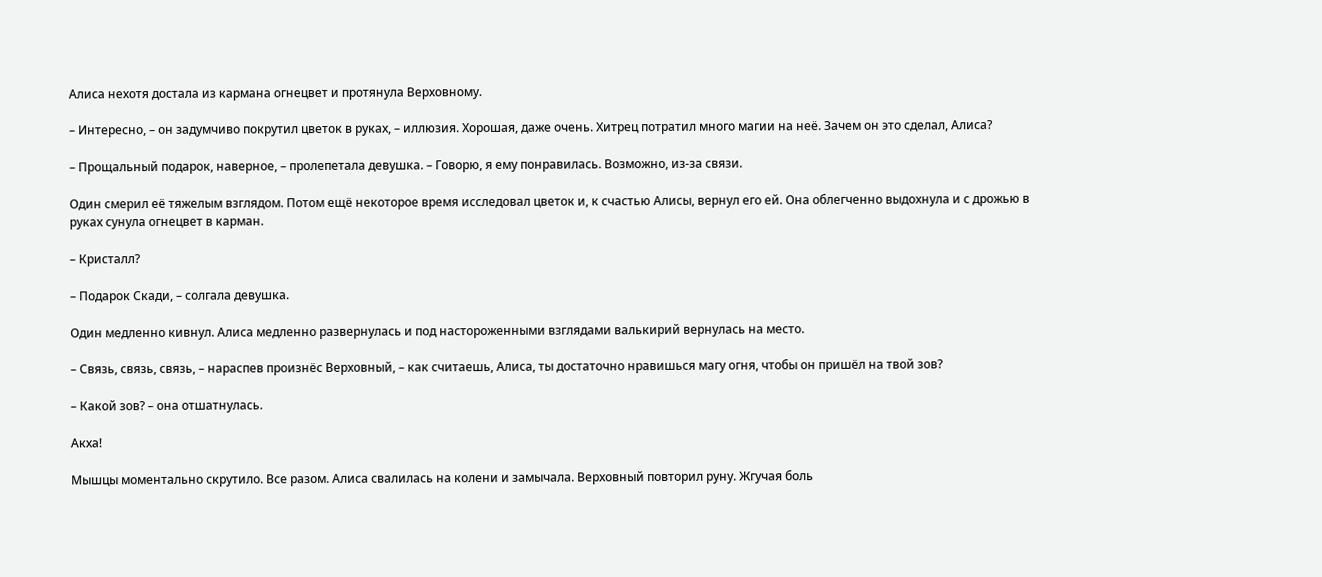Алиса нехотя достала из кармана огнецвет и протянула Верховному.

– Интересно, – он задумчиво покрутил цветок в руках, – иллюзия. Хорошая, даже очень. Хитрец потратил много магии на неё. Зачем он это сделал, Алиса?

– Прощальный подарок, наверное, – пролепетала девушка. – Говорю, я ему понравилась. Возможно, из-за связи.

Один смерил её тяжелым взглядом. Потом ещё некоторое время исследовал цветок и, к счастью Алисы, вернул его ей. Она облегченно выдохнула и с дрожью в руках сунула огнецвет в карман.

– Кристалл?

– Подарок Скади, – солгала девушка.

Один медленно кивнул. Алиса медленно развернулась и под настороженными взглядами валькирий вернулась на место.

– Связь, связь, связь, – нараспев произнёс Верховный, – как считаешь, Алиса, ты достаточно нравишься магу огня, чтобы он пришёл на твой зов?

– Какой зов? – она отшатнулась.

Акха!

Мышцы моментально скрутило. Все разом. Алиса свалилась на колени и замычала. Верховный повторил руну. Жгучая боль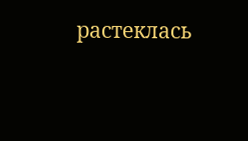растеклась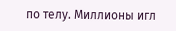по телу. Миллионы игл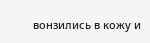вонзились в кожу и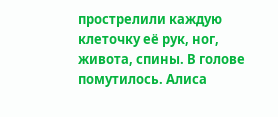прострелили каждую клеточку её рук, ног, живота, спины. В голове помутилось. Алиса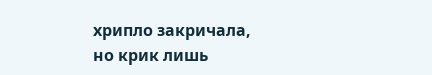хрипло закричала, но крик лишь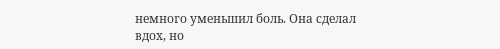немного уменьшил боль. Она сделал вдох, но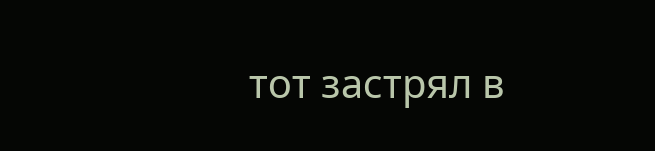тот застрял в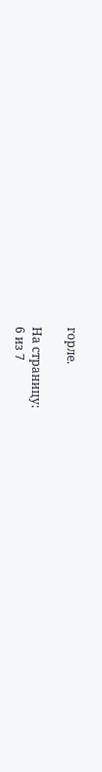горле.

На страницу:
6 из 7